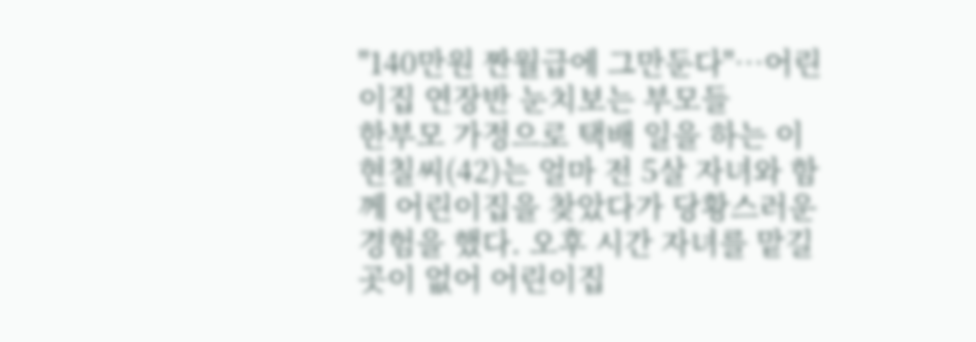"140만원 짠월급에 그만둔다"…어린이집 연장반 눈치보는 부모들
한부모 가정으로 택배 일을 하는 이현칠씨(42)는 얼마 전 5살 자녀와 함께 어린이집을 찾았다가 당황스러운 경험을 했다. 오후 시간 자녀를 맡길 곳이 없어 어린이집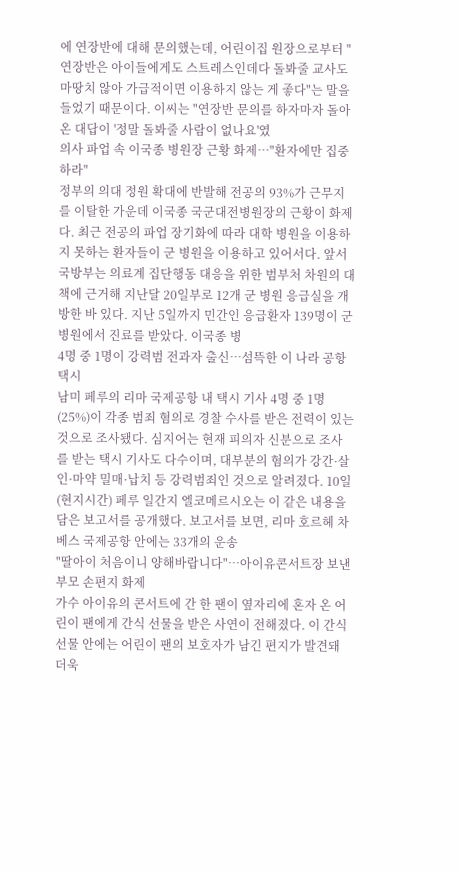에 연장반에 대해 문의했는데, 어린이집 원장으로부터 "연장반은 아이들에게도 스트레스인데다 돌봐줄 교사도 마땅치 않아 가급적이면 이용하지 않는 게 좋다"는 말을 들었기 때문이다. 이씨는 "연장반 문의를 하자마자 돌아온 대답이 '정말 돌봐줄 사람이 없나요'였
의사 파업 속 이국종 병원장 근황 화제…"환자에만 집중하라"
정부의 의대 정원 확대에 반발해 전공의 93%가 근무지를 이탈한 가운데 이국종 국군대전병원장의 근황이 화제다. 최근 전공의 파업 장기화에 따라 대학 병원을 이용하지 못하는 환자들이 군 병원을 이용하고 있어서다. 앞서 국방부는 의료계 집단행동 대응을 위한 범부처 차원의 대책에 근거해 지난달 20일부로 12개 군 병원 응급실을 개방한 바 있다. 지난 5일까지 민간인 응급환자 139명이 군 병원에서 진료를 받았다. 이국종 병
4명 중 1명이 강력범 전과자 출신…섬뜩한 이 나라 공항택시
남미 페루의 리마 국제공항 내 택시 기사 4명 중 1명(25%)이 각종 범죄 혐의로 경찰 수사를 받은 전력이 있는 것으로 조사됐다. 심지어는 현재 피의자 신분으로 조사를 받는 택시 기사도 다수이며, 대부분의 혐의가 강간·살인·마약 밀매·납치 등 강력범죄인 것으로 알려졌다. 10일(현지시간) 페루 일간지 엘코메르시오는 이 같은 내용을 담은 보고서를 공개했다. 보고서를 보면, 리마 호르헤 차베스 국제공항 안에는 33개의 운송
"딸아이 처음이니 양해바랍니다"…아이유콘서트장 보낸 부모 손편지 화제
가수 아이유의 콘서트에 간 한 팬이 옆자리에 혼자 온 어린이 팬에게 간식 선물을 받은 사연이 전해졌다. 이 간식 선물 안에는 어린이 팬의 보호자가 남긴 편지가 발견돼 더욱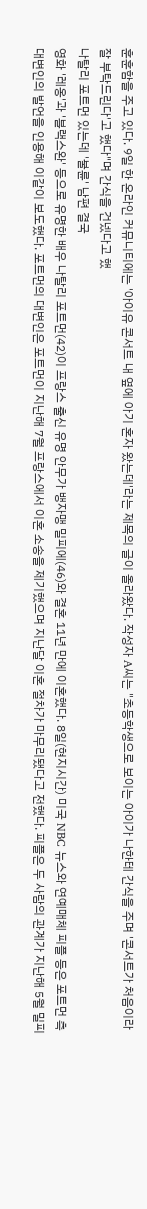훈훈함을 주고 있다. 9일 한 온라인 커뮤니티에는 '아이유 콘서트 내 옆에 아기 혼자 왔는데'라는 제목의 글이 올라왔다. 작성자 A씨는 "초등학생으로 보이는 아이가 나한테 간식을 주며 '콘서트가 처음이라 잘 부탁드린다'고 했다"며 간식을 건넸다고 했
나탈리 포트먼 있는데 '불륜' 남편 결국
영화 '레옹'과 '블랙스완' 등으로 유명한 배우 나탈리 포트먼(42)이 프랑스 출신 유명 안무가 뱅자맹 밀피에(46)와 결혼 11년 만에 이혼했다. 8일(현지시간) 미국 NBC 뉴스와 연예매체 피플 등은 포트먼 측 대변인의 발언을 인용해 이같이 보도했다. 포트먼의 대변인은 포트먼이 지난해 7월 프랑스에서 이혼 소송을 제기했으며 지난달 이혼 절차가 마무리됐다고 전했다. 피플은 두 사람의 관계가 지난해 5월 밀피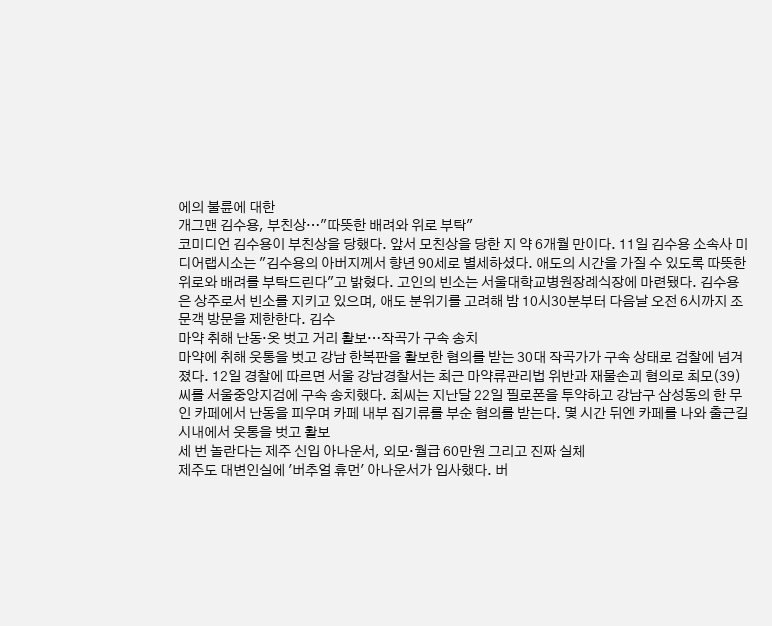에의 불륜에 대한
개그맨 김수용, 부친상…"따뜻한 배려와 위로 부탁"
코미디언 김수용이 부친상을 당했다. 앞서 모친상을 당한 지 약 6개월 만이다. 11일 김수용 소속사 미디어랩시소는 "김수용의 아버지께서 향년 90세로 별세하셨다. 애도의 시간을 가질 수 있도록 따뜻한 위로와 배려를 부탁드린다"고 밝혔다. 고인의 빈소는 서울대학교병원장례식장에 마련됐다. 김수용은 상주로서 빈소를 지키고 있으며, 애도 분위기를 고려해 밤 10시30분부터 다음날 오전 6시까지 조문객 방문을 제한한다. 김수
마약 취해 난동·옷 벗고 거리 활보…작곡가 구속 송치
마약에 취해 웃통을 벗고 강남 한복판을 활보한 혐의를 받는 30대 작곡가가 구속 상태로 검찰에 넘겨졌다. 12일 경찰에 따르면 서울 강남경찰서는 최근 마약류관리법 위반과 재물손괴 혐의로 최모(39)씨를 서울중앙지검에 구속 송치했다. 최씨는 지난달 22일 필로폰을 투약하고 강남구 삼성동의 한 무인 카페에서 난동을 피우며 카페 내부 집기류를 부순 혐의를 받는다. 몇 시간 뒤엔 카페를 나와 출근길 시내에서 웃통을 벗고 활보
세 번 놀란다는 제주 신입 아나운서, 외모·월급 60만원 그리고 진짜 실체
제주도 대변인실에 '버추얼 휴먼' 아나운서가 입사했다. 버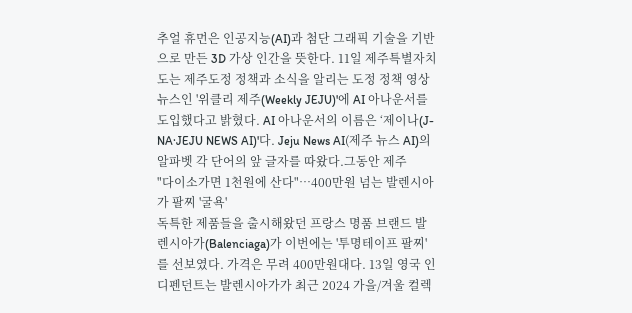추얼 휴먼은 인공지능(AI)과 첨단 그래픽 기술을 기반으로 만든 3D 가상 인간을 뜻한다. 11일 제주특별자치도는 제주도정 정책과 소식을 알리는 도정 정책 영상뉴스인 '위클리 제주(Weekly JEJU)'에 AI 아나운서를 도입했다고 밝혔다. AI 아나운서의 이름은 ‘제이나(J-NA·JEJU NEWS AI)'다. Jeju News AI(제주 뉴스 AI)의 알파벳 각 단어의 앞 글자를 따왔다.그동안 제주
"다이소가면 1천원에 산다"…400만원 넘는 발렌시아가 팔찌 '굴욕'
독특한 제품들을 출시해왔던 프랑스 명품 브랜드 발렌시아가(Balenciaga)가 이번에는 '투명테이프 팔찌'를 선보였다. 가격은 무려 400만원대다. 13일 영국 인디펜던트는 발렌시아가가 최근 2024 가을/겨울 컬렉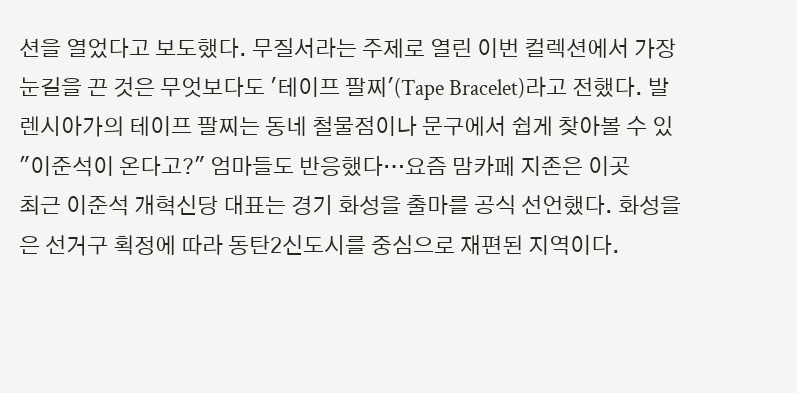션을 열었다고 보도했다. 무질서라는 주제로 열린 이번 컬렉션에서 가장 눈길을 끈 것은 무엇보다도 '테이프 팔찌'(Tape Bracelet)라고 전했다. 발렌시아가의 테이프 팔찌는 동네 철물점이나 문구에서 쉽게 찾아볼 수 있
"이준석이 온다고?" 엄마들도 반응했다…요즘 맘카페 지존은 이곳
최근 이준석 개혁신당 대표는 경기 화성을 출마를 공식 선언했다. 화성을은 선거구 획정에 따라 동탄2신도시를 중심으로 재편된 지역이다.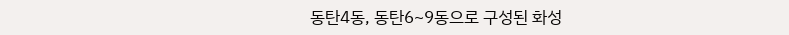동탄4동, 동탄6~9동으로 구성된 화성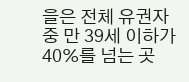을은 전체 유권자 중 만 39세 이하가 40%를 넘는 곳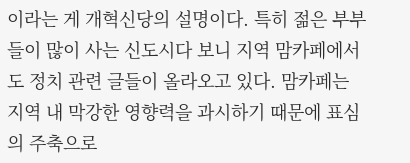이라는 게 개혁신당의 설명이다. 특히 젊은 부부들이 많이 사는 신도시다 보니 지역 맘카페에서도 정치 관련 글들이 올라오고 있다. 맘카페는 지역 내 막강한 영향력을 과시하기 때문에 표심의 주축으로